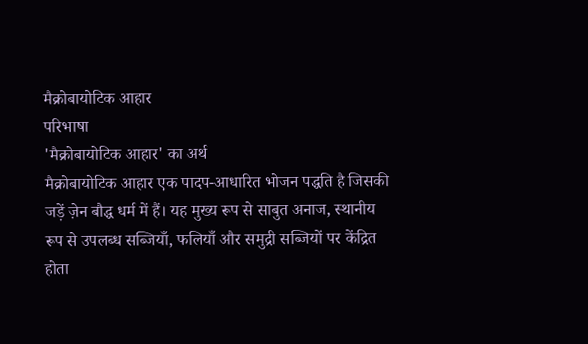मैक्रोबायोटिक आहार
परिभाषा
'मैक्रोबायोटिक आहार' का अर्थ
मैक्रोबायोटिक आहार एक पादप-आधारित भोजन पद्धति है जिसकी जड़ें ज़ेन बौद्ध धर्म में हैं। यह मुख्य रूप से साबुत अनाज, स्थानीय रूप से उपलब्ध सब्जियाँ, फलियाँ और समुद्री सब्जियों पर केंद्रित होता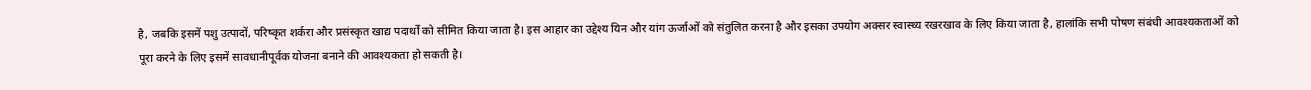है, जबकि इसमें पशु उत्पादों, परिष्कृत शर्करा और प्रसंस्कृत खाद्य पदार्थों को सीमित किया जाता है। इस आहार का उद्देश्य यिन और यांग ऊर्जाओं को संतुलित करना है और इसका उपयोग अक्सर स्वास्थ्य रखरखाव के लिए किया जाता है, हालांकि सभी पोषण संबंधी आवश्यकताओं को पूरा करने के लिए इसमें सावधानीपूर्वक योजना बनाने की आवश्यकता हो सकती है।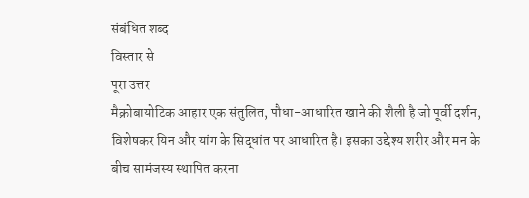संबंधित शब्द
विस्तार से
पूरा उत्तर
मैक्रोबायोटिक आहार एक संतुलित, पौधा-आधारित खाने की शैली है जो पूर्वी दर्शन, विशेषकर यिन और यांग के सिद्धांत पर आधारित है। इसका उद्देश्य शरीर और मन के बीच सामंजस्य स्थापित करना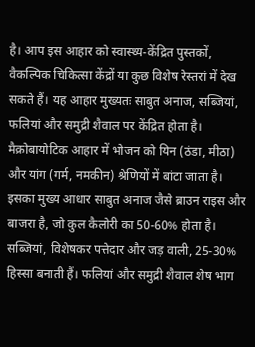है। आप इस आहार को स्वास्थ्य-केंद्रित पुस्तकों, वैकल्पिक चिकित्सा केंद्रों या कुछ विशेष रेस्तरां में देख सकते हैं। यह आहार मुख्यतः साबुत अनाज, सब्जियां, फलियां और समुद्री शैवाल पर केंद्रित होता है।
मैक्रोबायोटिक आहार में भोजन को यिन (ठंडा, मीठा) और यांग (गर्म, नमकीन) श्रेणियों में बांटा जाता है। इसका मुख्य आधार साबुत अनाज जैसे ब्राउन राइस और बाजरा है, जो कुल कैलोरी का 50-60% होता है। सब्जियां, विशेषकर पत्तेदार और जड़ वाली, 25-30% हिस्सा बनाती हैं। फलियां और समुद्री शैवाल शेष भाग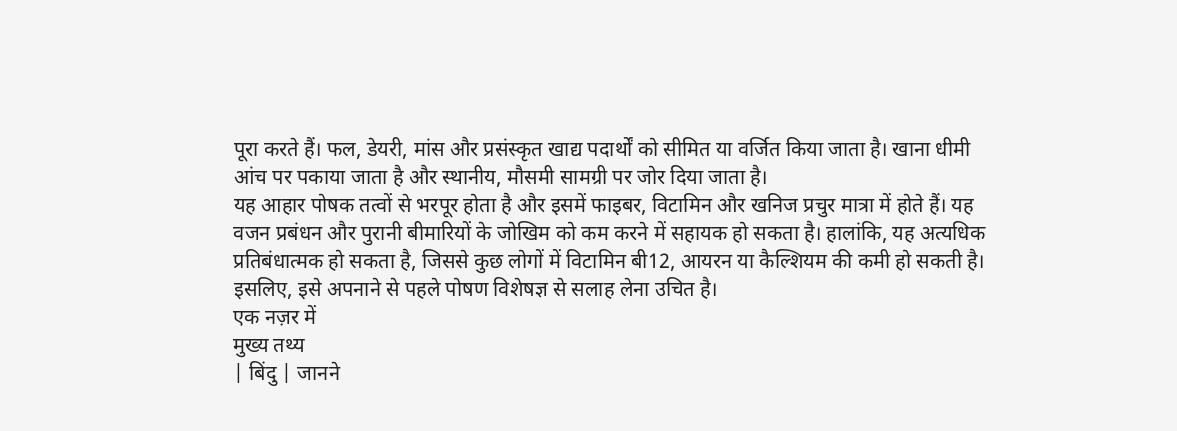पूरा करते हैं। फल, डेयरी, मांस और प्रसंस्कृत खाद्य पदार्थों को सीमित या वर्जित किया जाता है। खाना धीमी आंच पर पकाया जाता है और स्थानीय, मौसमी सामग्री पर जोर दिया जाता है।
यह आहार पोषक तत्वों से भरपूर होता है और इसमें फाइबर, विटामिन और खनिज प्रचुर मात्रा में होते हैं। यह वजन प्रबंधन और पुरानी बीमारियों के जोखिम को कम करने में सहायक हो सकता है। हालांकि, यह अत्यधिक प्रतिबंधात्मक हो सकता है, जिससे कुछ लोगों में विटामिन बी12, आयरन या कैल्शियम की कमी हो सकती है। इसलिए, इसे अपनाने से पहले पोषण विशेषज्ञ से सलाह लेना उचित है।
एक नज़र में
मुख्य तथ्य
| बिंदु | जानने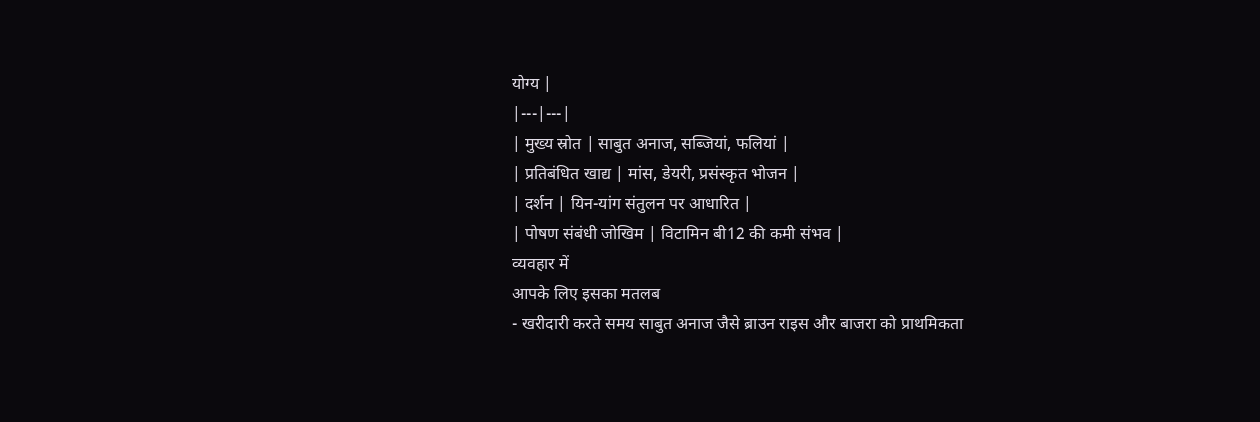योग्य |
|---|---|
| मुख्य स्रोत | साबुत अनाज, सब्जियां, फलियां |
| प्रतिबंधित खाद्य | मांस, डेयरी, प्रसंस्कृत भोजन |
| दर्शन | यिन-यांग संतुलन पर आधारित |
| पोषण संबंधी जोखिम | विटामिन बी12 की कमी संभव |
व्यवहार में
आपके लिए इसका मतलब
- खरीदारी करते समय साबुत अनाज जैसे ब्राउन राइस और बाजरा को प्राथमिकता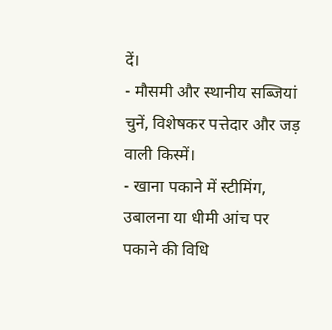दें।
- मौसमी और स्थानीय सब्जियां चुनें, विशेषकर पत्तेदार और जड़ वाली किस्में।
- खाना पकाने में स्टीमिंग, उबालना या धीमी आंच पर पकाने की विधि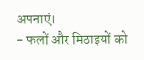अपनाएं।
- फलों और मिठाइयों को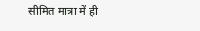सीमित मात्रा में ही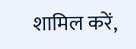शामिल करें,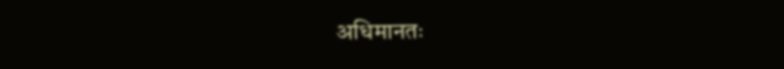अधिमानतः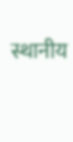स्थानीय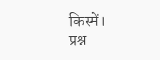किस्में।
प्रश्न